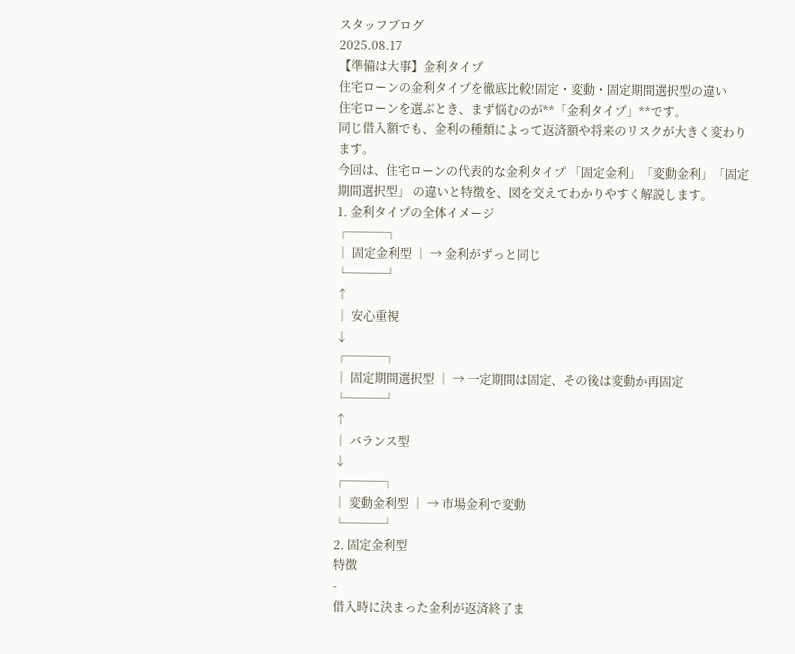スタッフブログ
2025.08.17
【準備は大事】金利タイプ
住宅ローンの金利タイプを徹底比較!固定・変動・固定期間選択型の違い
住宅ローンを選ぶとき、まず悩むのが**「金利タイプ」**です。
同じ借入額でも、金利の種類によって返済額や将来のリスクが大きく変わります。
今回は、住宅ローンの代表的な金利タイプ 「固定金利」「変動金利」「固定期間選択型」 の違いと特徴を、図を交えてわかりやすく解説します。
1. 金利タイプの全体イメージ
┌───┐
│ 固定金利型 │ → 金利がずっと同じ
└───┘
↑
│ 安心重視
↓
┌───┐
│ 固定期間選択型 │ → 一定期間は固定、その後は変動か再固定
└───┘
↑
│ バランス型
↓
┌───┐
│ 変動金利型 │ → 市場金利で変動
└───┘
2. 固定金利型
特徴
-
借入時に決まった金利が返済終了ま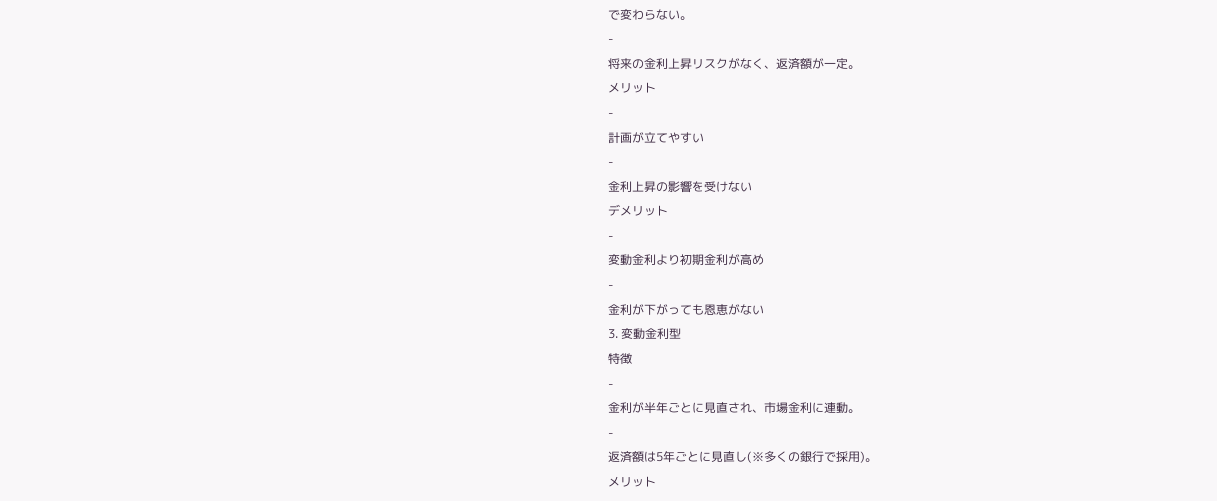で変わらない。
-
将来の金利上昇リスクがなく、返済額が一定。
メリット
-
計画が立てやすい
-
金利上昇の影響を受けない
デメリット
-
変動金利より初期金利が高め
-
金利が下がっても恩恵がない
3. 変動金利型
特徴
-
金利が半年ごとに見直され、市場金利に連動。
-
返済額は5年ごとに見直し(※多くの銀行で採用)。
メリット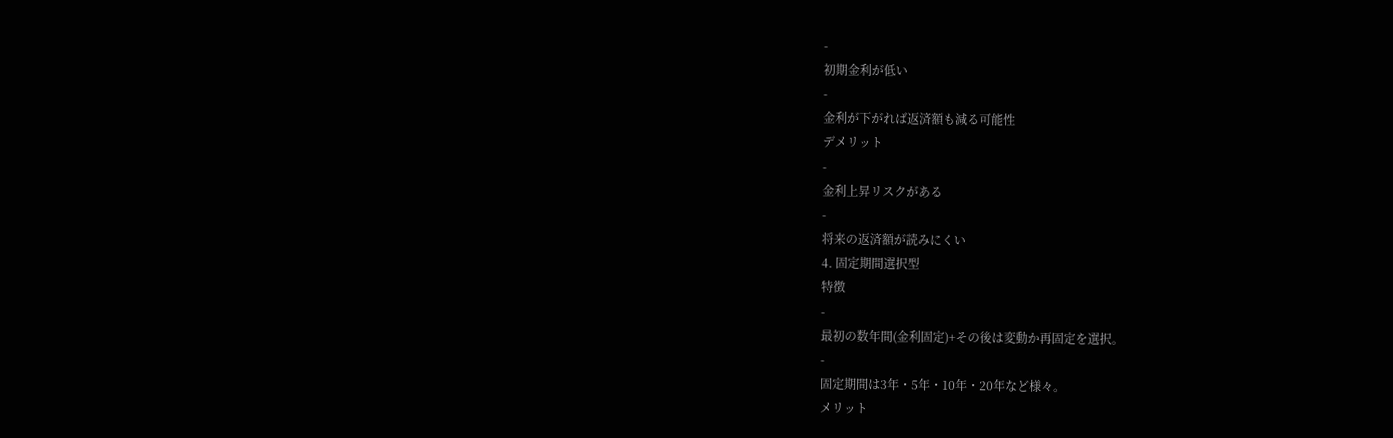-
初期金利が低い
-
金利が下がれば返済額も減る可能性
デメリット
-
金利上昇リスクがある
-
将来の返済額が読みにくい
4. 固定期間選択型
特徴
-
最初の数年間(金利固定)+その後は変動か再固定を選択。
-
固定期間は3年・5年・10年・20年など様々。
メリット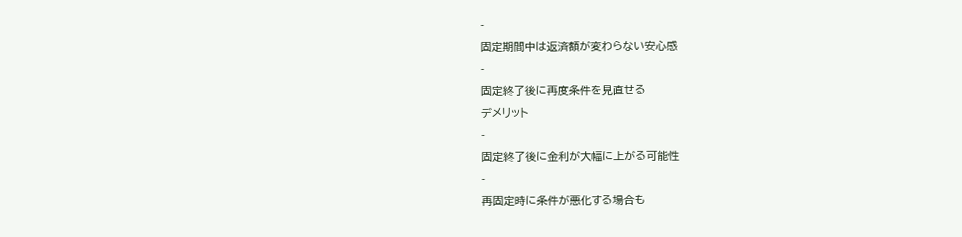-
固定期間中は返済額が変わらない安心感
-
固定終了後に再度条件を見直せる
デメリット
-
固定終了後に金利が大幅に上がる可能性
-
再固定時に条件が悪化する場合も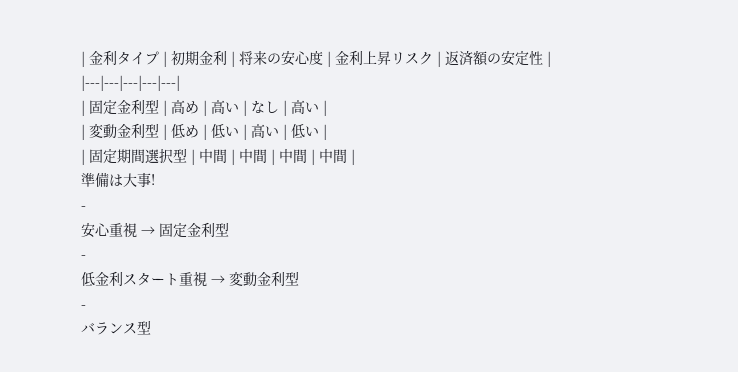| 金利タイプ | 初期金利 | 将来の安心度 | 金利上昇リスク | 返済額の安定性 |
|---|---|---|---|---|
| 固定金利型 | 高め | 高い | なし | 高い |
| 変動金利型 | 低め | 低い | 高い | 低い |
| 固定期間選択型 | 中間 | 中間 | 中間 | 中間 |
準備は大事!
-
安心重視 → 固定金利型
-
低金利スタート重視 → 変動金利型
-
バランス型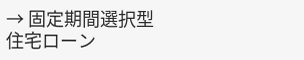→ 固定期間選択型
住宅ローン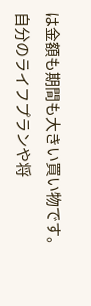は金額も期間も大きい買い物です。
自分のライフプランや将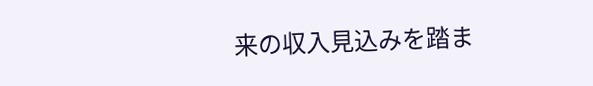来の収入見込みを踏ま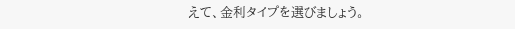えて、金利タイプを選びましょう。